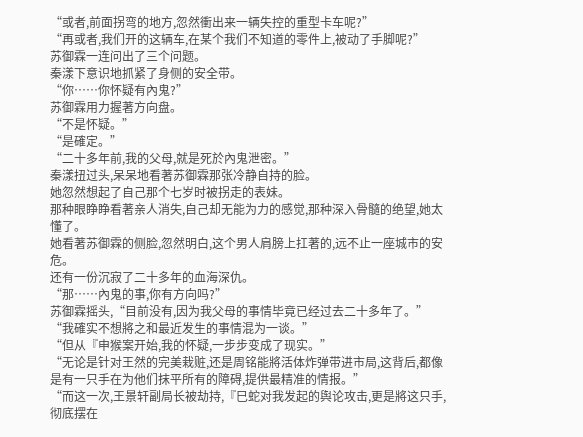“或者,前面拐弯的地方,忽然衝出来一辆失控的重型卡车呢?”
“再或者,我们开的这辆车,在某个我们不知道的零件上,被动了手脚呢?”
苏御霖一连问出了三个问题。
秦漾下意识地抓紧了身侧的安全带。
“你……你怀疑有內鬼?”
苏御霖用力握著方向盘。
“不是怀疑。”
“是確定。”
“二十多年前,我的父母,就是死於內鬼泄密。”
秦漾扭过头,呆呆地看著苏御霖那张冷静自持的脸。
她忽然想起了自己那个七岁时被拐走的表妹。
那种眼睁睁看著亲人消失,自己却无能为力的感觉,那种深入骨髓的绝望,她太懂了。
她看著苏御霖的侧脸,忽然明白,这个男人肩膀上扛著的,远不止一座城市的安危。
还有一份沉寂了二十多年的血海深仇。
“那……內鬼的事,你有方向吗?”
苏御霖摇头,“目前没有,因为我父母的事情毕竟已经过去二十多年了。”
“我確实不想將之和最近发生的事情混为一谈。”
“但从『申猴案开始,我的怀疑,一步步变成了现实。”
“无论是针对王然的完美栽赃,还是周铭能將活体炸弹带进市局,这背后,都像是有一只手在为他们抹平所有的障碍,提供最精准的情报。”
“而这一次,王景轩副局长被劫持,『巳蛇对我发起的舆论攻击,更是將这只手,彻底摆在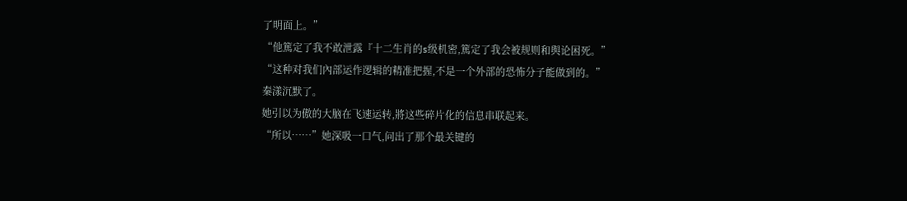了明面上。”
“他篤定了我不敢泄露『十二生肖的s级机密,篤定了我会被规则和舆论困死。”
“这种对我们內部运作逻辑的精准把握,不是一个外部的恐怖分子能做到的。”
秦漾沉默了。
她引以为傲的大脑在飞速运转,將这些碎片化的信息串联起来。
“所以……”她深吸一口气,问出了那个最关键的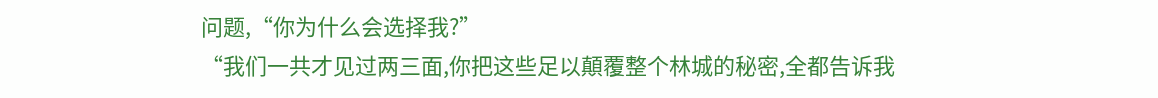问题,“你为什么会选择我?”
“我们一共才见过两三面,你把这些足以顛覆整个林城的秘密,全都告诉我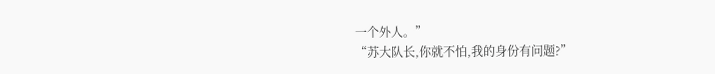一个外人。”
“苏大队长,你就不怕,我的身份有问题?”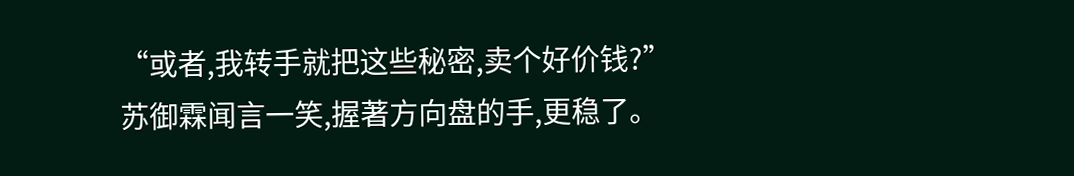“或者,我转手就把这些秘密,卖个好价钱?”
苏御霖闻言一笑,握著方向盘的手,更稳了。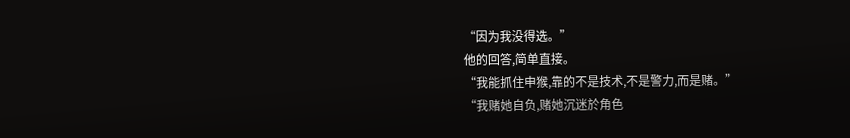“因为我没得选。”
他的回答,简单直接。
“我能抓住申猴,靠的不是技术,不是警力,而是赌。”
“我赌她自负,赌她沉迷於角色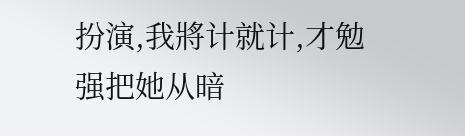扮演,我將计就计,才勉强把她从暗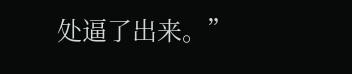处逼了出来。”